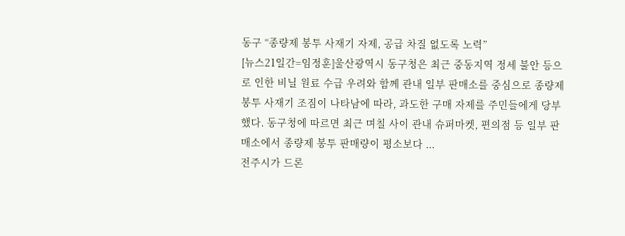동구 “종량제 봉투 사재기 자제, 공급 차질 없도록 노력”
[뉴스21일간=임정훈]울산광역시 동구청은 최근 중동지역 정세 불안 등으로 인한 비닐 원료 수급 우려와 함께 관내 일부 판매소를 중심으로 종량제 봉투 사재기 조짐이 나타남에 따라, 과도한 구매 자제를 주민들에게 당부했다. 동구청에 따르면 최근 며칠 사이 관내 슈퍼마켓, 편의점 등 일부 판매소에서 종량제 봉투 판매량이 평소보다 ...
전주시가 드론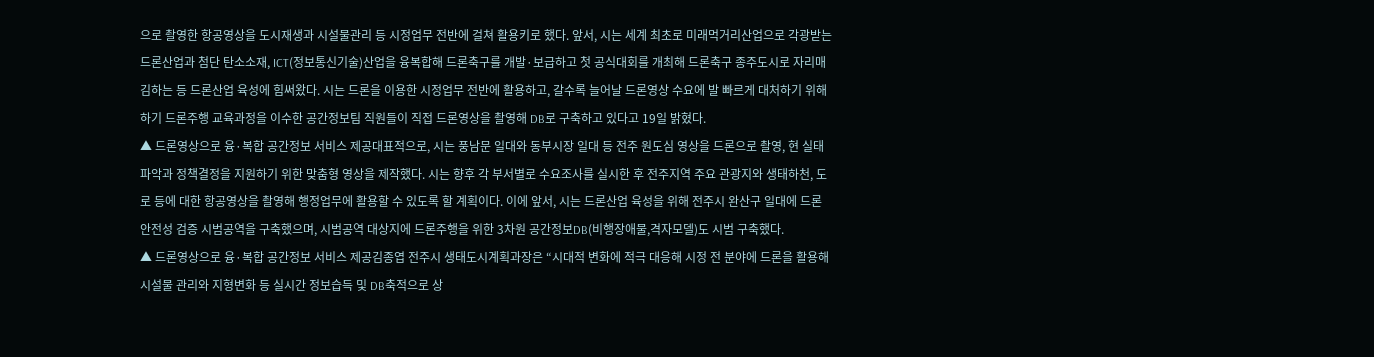으로 촬영한 항공영상을 도시재생과 시설물관리 등 시정업무 전반에 걸쳐 활용키로 했다. 앞서, 시는 세계 최초로 미래먹거리산업으로 각광받는 드론산업과 첨단 탄소소재, ICT(정보통신기술)산업을 융복합해 드론축구를 개발·보급하고 첫 공식대회를 개최해 드론축구 종주도시로 자리매김하는 등 드론산업 육성에 힘써왔다. 시는 드론을 이용한 시정업무 전반에 활용하고, 갈수록 늘어날 드론영상 수요에 발 빠르게 대처하기 위해 하기 드론주행 교육과정을 이수한 공간정보팀 직원들이 직접 드론영상을 촬영해 DB로 구축하고 있다고 19일 밝혔다.
▲ 드론영상으로 융·복합 공간정보 서비스 제공대표적으로, 시는 풍남문 일대와 동부시장 일대 등 전주 원도심 영상을 드론으로 촬영, 현 실태 파악과 정책결정을 지원하기 위한 맞춤형 영상을 제작했다. 시는 향후 각 부서별로 수요조사를 실시한 후 전주지역 주요 관광지와 생태하천, 도로 등에 대한 항공영상을 촬영해 행정업무에 활용할 수 있도록 할 계획이다. 이에 앞서, 시는 드론산업 육성을 위해 전주시 완산구 일대에 드론 안전성 검증 시범공역을 구축했으며, 시범공역 대상지에 드론주행을 위한 3차원 공간정보DB(비행장애물,격자모델)도 시범 구축했다.
▲ 드론영상으로 융·복합 공간정보 서비스 제공김종엽 전주시 생태도시계획과장은 “시대적 변화에 적극 대응해 시정 전 분야에 드론을 활용해 시설물 관리와 지형변화 등 실시간 정보습득 및 DB축적으로 상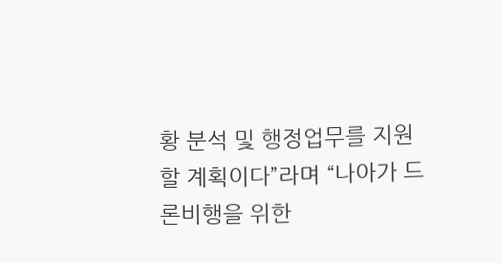황 분석 및 행정업무를 지원할 계획이다”라며 “나아가 드론비행을 위한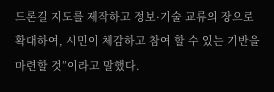드론길 지도를 제작하고 정보·기술 교류의 장으로 확대하여, 시민이 체감하고 참여 할 수 있는 기반을 마련할 것”이라고 말했다.